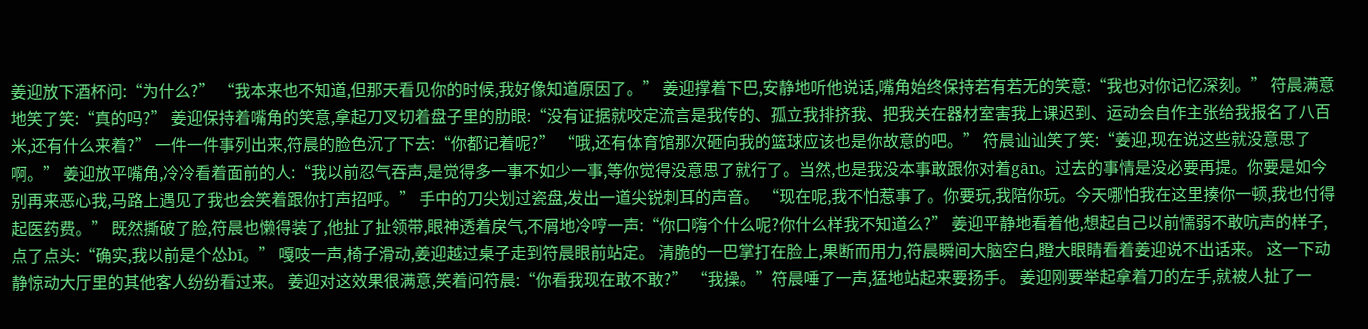姜迎放下酒杯问:“为什么?” “我本来也不知道,但那天看见你的时候,我好像知道原因了。” 姜迎撑着下巴,安静地听他说话,嘴角始终保持若有若无的笑意:“我也对你记忆深刻。” 符晨满意地笑了笑:“真的吗?” 姜迎保持着嘴角的笑意,拿起刀叉切着盘子里的肋眼:“没有证据就咬定流言是我传的、孤立我排挤我、把我关在器材室害我上课迟到、运动会自作主张给我报名了八百米,还有什么来着?” 一件一件事列出来,符晨的脸色沉了下去:“你都记着呢?” “哦,还有体育馆那次砸向我的篮球应该也是你故意的吧。” 符晨讪讪笑了笑:“姜迎,现在说这些就没意思了啊。” 姜迎放平嘴角,冷冷看着面前的人:“我以前忍气吞声,是觉得多一事不如少一事,等你觉得没意思了就行了。当然,也是我没本事敢跟你对着gān。过去的事情是没必要再提。你要是如今别再来恶心我,马路上遇见了我也会笑着跟你打声招呼。” 手中的刀尖划过瓷盘,发出一道尖锐刺耳的声音。 “现在呢,我不怕惹事了。你要玩,我陪你玩。今天哪怕我在这里揍你一顿,我也付得起医药费。” 既然撕破了脸,符晨也懒得装了,他扯了扯领带,眼神透着戾气,不屑地冷哼一声:“你口嗨个什么呢?你什么样我不知道么?” 姜迎平静地看着他,想起自己以前懦弱不敢吭声的样子,点了点头:“确实,我以前是个怂bī。” 嘎吱一声,椅子滑动,姜迎越过桌子走到符晨眼前站定。 清脆的一巴掌打在脸上,果断而用力,符晨瞬间大脑空白,瞪大眼睛看着姜迎说不出话来。 这一下动静惊动大厅里的其他客人纷纷看过来。 姜迎对这效果很满意,笑着问符晨:“你看我现在敢不敢?” “我操。”符晨唾了一声,猛地站起来要扬手。 姜迎刚要举起拿着刀的左手,就被人扯了一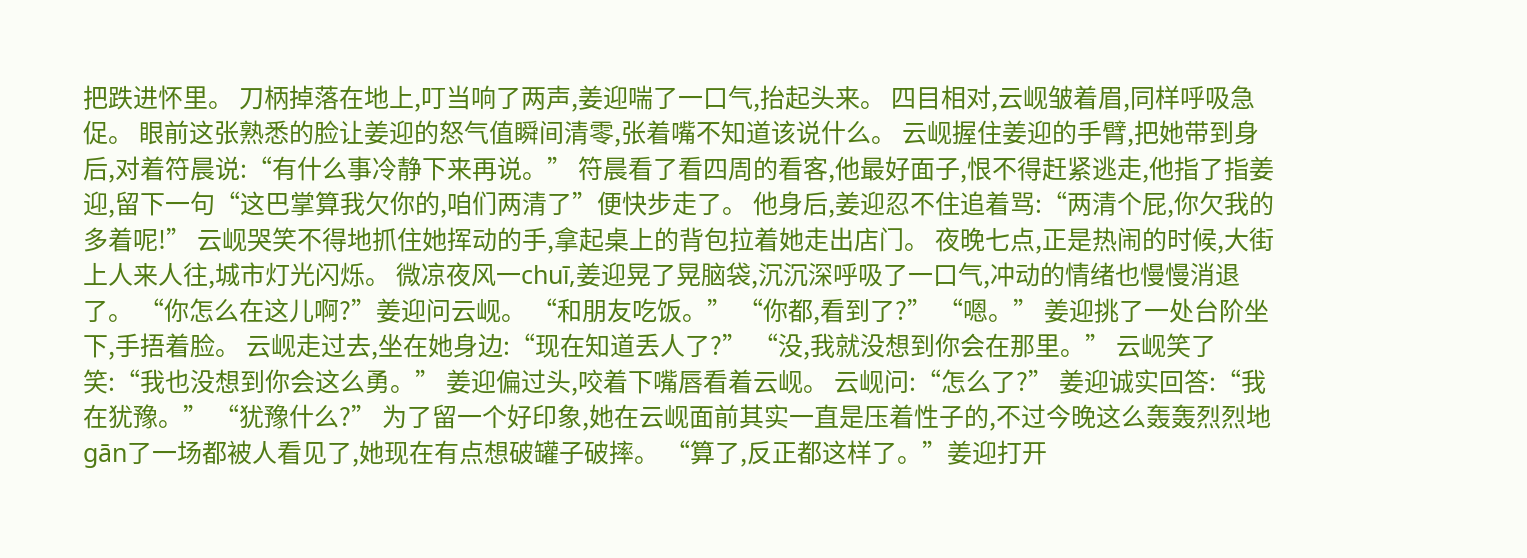把跌进怀里。 刀柄掉落在地上,叮当响了两声,姜迎喘了一口气,抬起头来。 四目相对,云岘皱着眉,同样呼吸急促。 眼前这张熟悉的脸让姜迎的怒气值瞬间清零,张着嘴不知道该说什么。 云岘握住姜迎的手臂,把她带到身后,对着符晨说:“有什么事冷静下来再说。” 符晨看了看四周的看客,他最好面子,恨不得赶紧逃走,他指了指姜迎,留下一句“这巴掌算我欠你的,咱们两清了”便快步走了。 他身后,姜迎忍不住追着骂:“两清个屁,你欠我的多着呢!” 云岘哭笑不得地抓住她挥动的手,拿起桌上的背包拉着她走出店门。 夜晚七点,正是热闹的时候,大街上人来人往,城市灯光闪烁。 微凉夜风一chuī,姜迎晃了晃脑袋,沉沉深呼吸了一口气,冲动的情绪也慢慢消退了。 “你怎么在这儿啊?”姜迎问云岘。 “和朋友吃饭。” “你都,看到了?” “嗯。” 姜迎挑了一处台阶坐下,手捂着脸。 云岘走过去,坐在她身边:“现在知道丢人了?” “没,我就没想到你会在那里。” 云岘笑了笑:“我也没想到你会这么勇。” 姜迎偏过头,咬着下嘴唇看着云岘。 云岘问:“怎么了?” 姜迎诚实回答:“我在犹豫。” “犹豫什么?” 为了留一个好印象,她在云岘面前其实一直是压着性子的,不过今晚这么轰轰烈烈地gān了一场都被人看见了,她现在有点想破罐子破摔。 “算了,反正都这样了。”姜迎打开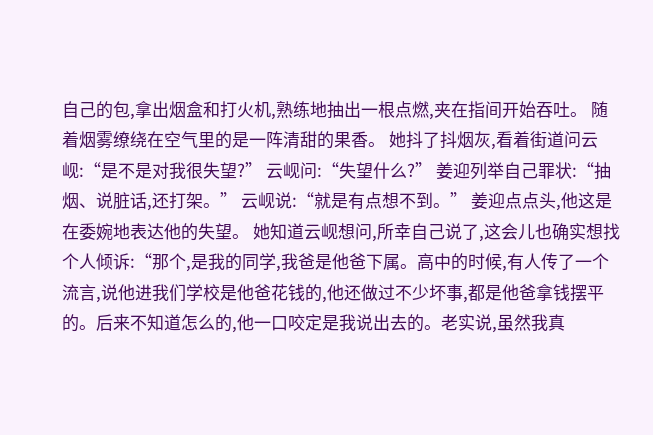自己的包,拿出烟盒和打火机,熟练地抽出一根点燃,夹在指间开始吞吐。 随着烟雾缭绕在空气里的是一阵清甜的果香。 她抖了抖烟灰,看着街道问云岘:“是不是对我很失望?” 云岘问:“失望什么?” 姜迎列举自己罪状:“抽烟、说脏话,还打架。” 云岘说:“就是有点想不到。” 姜迎点点头,他这是在委婉地表达他的失望。 她知道云岘想问,所幸自己说了,这会儿也确实想找个人倾诉:“那个,是我的同学,我爸是他爸下属。高中的时候,有人传了一个流言,说他进我们学校是他爸花钱的,他还做过不少坏事,都是他爸拿钱摆平的。后来不知道怎么的,他一口咬定是我说出去的。老实说,虽然我真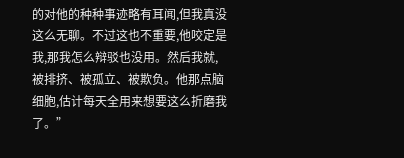的对他的种种事迹略有耳闻,但我真没这么无聊。不过这也不重要,他咬定是我,那我怎么辩驳也没用。然后我就,被排挤、被孤立、被欺负。他那点脑细胞,估计每天全用来想要这么折磨我了。”